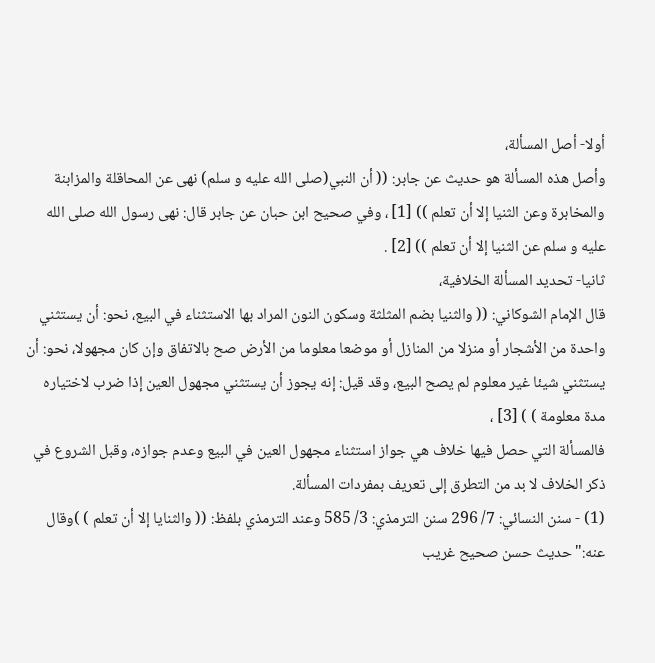أولا- أصل المسألة،
وأصل هذه المسألة هو حديث عن جابر: (( أن النبي(صلى الله عليه و سلم) نهى عن المحاقلة والمزابنة والمخابرة وعن الثنيا إلا أن تعلم )) [1] ، وفي صحيح ابن حبان عن جابر قال: نهى رسول الله صلى الله عليه و سلم عن الثنيا إلا أن تعلم )) [2] .
ثانيا- تحديد المسألة الخلافية،
قال الإمام الشوكاني: (( والثنيا بضم المثلثة وسكون النون المراد بها الاستثناء في البيع، نحو: أن يستثني واحدة من الأشجار أو منزلا من المنازل أو موضعا معلوما من الأرض صح بالاتفاق وإن كان مجهولا، نحو: أن يستثني شيئا غير معلوم لم يصح البيع، وقد قيل: إنه يجوز أن يستثني مجهول العين إذا ضرب لاختياره مدة معلومة ) ) [3] ،
فالمسألة التي حصل فيها خلاف هي جواز استثناء مجهول العين في البيع وعدم جوازه، وقبل الشروع في ذكر الخلاف لا بد من التطرق إلى تعريف بمفردات المسألة.
(1) - سنن النسائي: 7/ 296 سنن الترمذي: 3/ 585 وعند الترمذي بلفظ: (( والثنايا إلا أن تعلم ) )وقال عنه:"حديث حسن صحيح غريب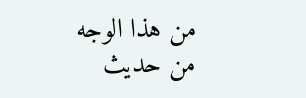من هذا الوجه من حديث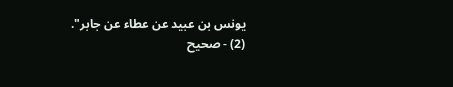يونس بن عبيد عن عطاء عن جابر".
(2) - صحيح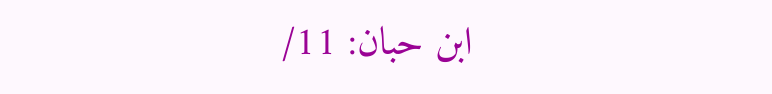ابن حبان: 11/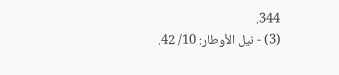344.
(3) - نيل الأوطار: 10/ 42.